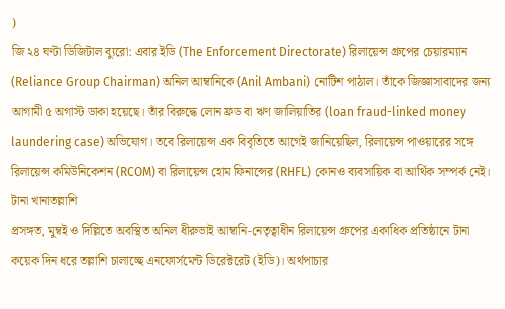)
জি ২৪ ঘণ্টা ডিজিটাল ব্যুরো: এবার ইডি (The Enforcement Directorate) রিলায়েন্স গ্রুপের চেয়ারম্যান (Reliance Group Chairman) অনিল আম্বানিকে (Anil Ambani) নোটিশ পাঠাল। তাঁকে জিজ্ঞাসাবাদের জন্য আগামী ৫ অগাস্ট ডাকা হয়েছে। তাঁর বিরুদ্ধে লোন ফ্রড বা ঋণ জালিয়াতির (loan fraud-linked money laundering case) অভিযোগ। তবে রিলায়েন্স এক বিবৃতিতে আগেই জানিয়েছিল, রিলায়েন্স পাওয়ারের সঙ্গে রিলায়েন্স কমিউনিকেশন (RCOM) বা রিলায়েন্স হোম ফিনান্সের (RHFL) কোনও ব্যবসায়িক বা আর্থিক সম্পর্ক নেই।
টানা খানাতল্লাশি
প্রসঙ্গত, মুম্বই ও দিল্লিতে অবস্থিত অনিল ধীরুভাই আম্বানি-নেতৃত্বাধীন রিলায়েন্স গ্রুপের একাধিক প্রতিষ্ঠানে টানা কয়েক দিন ধরে তল্লাশি চালাচ্ছে এনফোর্সমেন্ট ডিরেক্টরেট (ইডি)। অর্থপাচার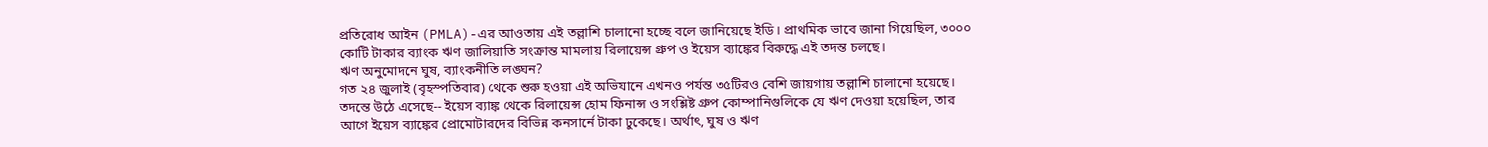প্রতিরোধ আইন (PMLA)-এর আওতায় এই তল্লাশি চালানো হচ্ছে বলে জানিয়েছে ইডি। প্রাথমিক ভাবে জানা গিয়েছিল, ৩০০০ কোটি টাকার ব্যাংক ঋণ জালিয়াতি সংক্রান্ত মামলায় রিলায়েন্স গ্রুপ ও ইয়েস ব্যাঙ্কের বিরুদ্ধে এই তদন্ত চলছে।
ঋণ অনুমোদনে ঘুষ, ব্যাংকনীতি লঙ্ঘন?
গত ২৪ জুলাই (বৃহস্পতিবার) থেকে শুরু হওয়া এই অভিযানে এখনও পর্যন্ত ৩৫টিরও বেশি জায়গায় তল্লাশি চালানো হয়েছে। তদন্তে উঠে এসেছে-- ইয়েস ব্যাঙ্ক থেকে রিলায়েন্স হোম ফিনান্স ও সংশ্লিষ্ট গ্রুপ কোম্পানিগুলিকে যে ঋণ দেওয়া হয়েছিল, তার আগে ইয়েস ব্যাঙ্কের প্রোমোটারদের বিভিন্ন কনসার্নে টাকা ঢুকেছে। অর্থাৎ, ঘুষ ও ঋণ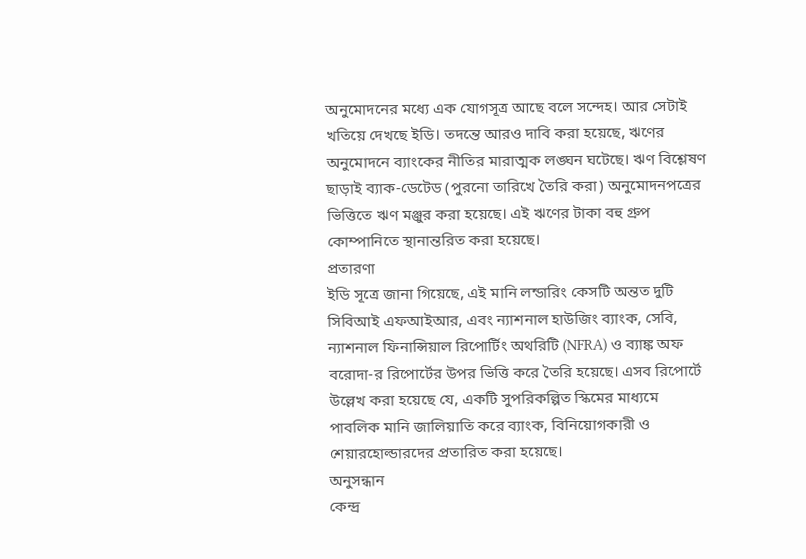অনুমোদনের মধ্যে এক যোগসূত্র আছে বলে সন্দেহ। আর সেটাই খতিয়ে দেখছে ইডি। তদন্তে আরও দাবি করা হয়েছে, ঋণের অনুমোদনে ব্যাংকের নীতির মারাত্মক লঙ্ঘন ঘটেছে। ঋণ বিশ্লেষণ ছাড়াই ব্যাক-ডেটেড (পুরনো তারিখে তৈরি করা) অনুমোদনপত্রের ভিত্তিতে ঋণ মঞ্জুর করা হয়েছে। এই ঋণের টাকা বহু গ্রুপ কোম্পানিতে স্থানান্তরিত করা হয়েছে।
প্রতারণা
ইডি সূত্রে জানা গিয়েছে, এই মানি লন্ডারিং কেসটি অন্তত দুটি সিবিআই এফআইআর, এবং ন্যাশনাল হাউজিং ব্যাংক, সেবি, ন্যাশনাল ফিনান্সিয়াল রিপোর্টিং অথরিটি (NFRA) ও ব্যাঙ্ক অফ বরোদা-র রিপোর্টের উপর ভিত্তি করে তৈরি হয়েছে। এসব রিপোর্টে উল্লেখ করা হয়েছে যে, একটি সুপরিকল্পিত স্কিমের মাধ্যমে পাবলিক মানি জালিয়াতি করে ব্যাংক, বিনিয়োগকারী ও শেয়ারহোল্ডারদের প্রতারিত করা হয়েছে।
অনুসন্ধান
কেন্দ্র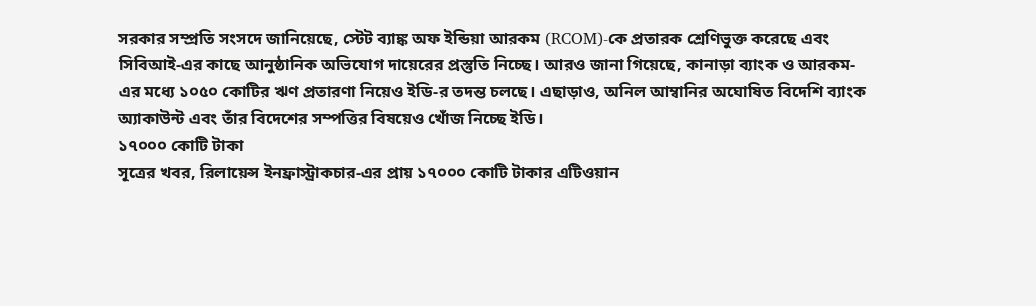সরকার সম্প্রতি সংসদে জানিয়েছে, স্টেট ব্যাঙ্ক অফ ইন্ডিয়া আরকম (RCOM)-কে প্রতারক শ্রেণিভুক্ত করেছে এবং সিবিআই-এর কাছে আনুষ্ঠানিক অভিযোগ দায়েরের প্রস্তুতি নিচ্ছে। আরও জানা গিয়েছে, কানাড়া ব্যাংক ও আরকম-এর মধ্যে ১০৫০ কোটির ঋণ প্রতারণা নিয়েও ইডি-র তদন্ত চলছে। এছাড়াও, অনিল আম্বানির অঘোষিত বিদেশি ব্যাংক অ্যাকাউন্ট এবং তাঁর বিদেশের সম্পত্তির বিষয়েও খোঁজ নিচ্ছে ইডি।
১৭০০০ কোটি টাকা
সূত্রের খবর, রিলায়েন্স ইনফ্রাস্ট্রাকচার-এর প্রায় ১৭০০০ কোটি টাকার এটিওয়ান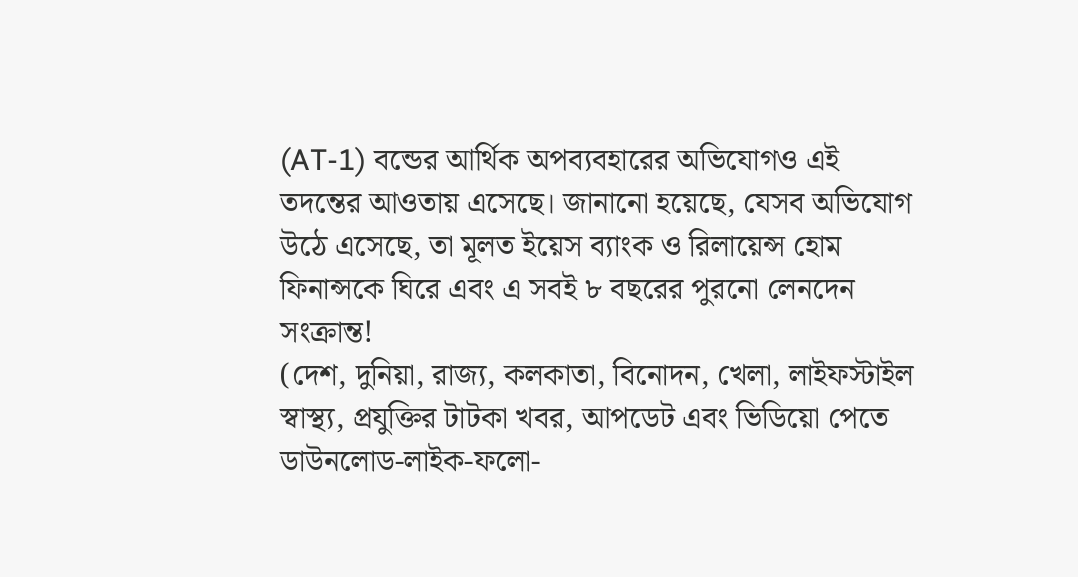(AT-1) বন্ডের আর্থিক অপব্যবহারের অভিযোগও এই তদন্তের আওতায় এসেছে। জানানো হয়েছে, যেসব অভিযোগ উঠে এসেছে, তা মূলত ইয়েস ব্যাংক ও রিলায়েন্স হোম ফিনান্সকে ঘিরে এবং এ সবই ৮ বছরের পুরনো লেনদেন সংক্রান্ত!
(দেশ, দুনিয়া, রাজ্য, কলকাতা, বিনোদন, খেলা, লাইফস্টাইল স্বাস্থ্য, প্রযুক্তির টাটকা খবর, আপডেট এবং ভিডিয়ো পেতে ডাউনলোড-লাইক-ফলো-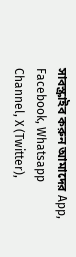সাবস্ক্রাইব করুন আমাদের App, Facebook, Whatsapp Channel, X (Twitter),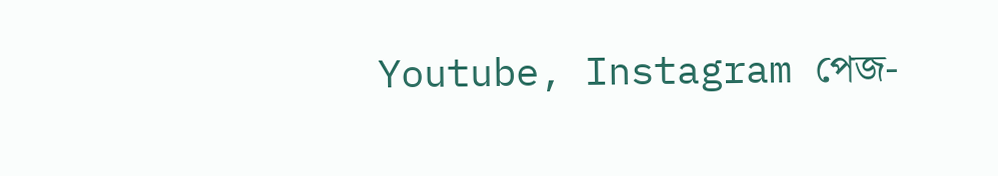Youtube, Instagram পেজ-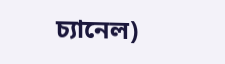চ্যানেল)